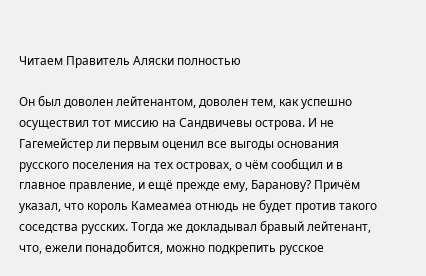Читаем Правитель Аляски полностью

Он был доволен лейтенантом, доволен тем, как успешно осуществил тот миссию на Сандвичевы острова. И не Гагемейстер ли первым оценил все выгоды основания русского поселения на тех островах, о чём сообщил и в главное правление, и ещё прежде ему, Баранову? Причём указал, что король Камеамеа отнюдь не будет против такого соседства русских. Тогда же докладывал бравый лейтенант, что, ежели понадобится, можно подкрепить русское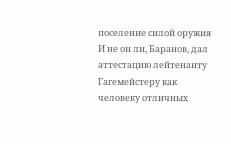поселение силой оружия И не он ли, Баранов, дал аттестацию лейтенанту Гагемейстеру как человеку отличных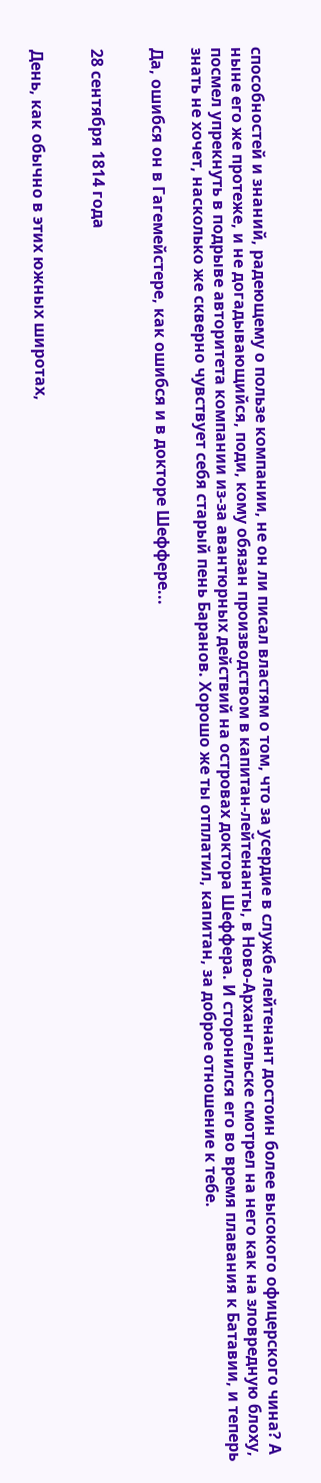способностей и знаний, радеющему о пользе компании, не он ли писал властям о том, что за усердие в службе лейтенант достоин более высокого офицерского чина? А ныне его же протеже, и не догадывающийся, поди, кому обязан производством в капитан-лейтенанты, в Ново-Архангельске смотрел на него как на зловредную блоху, посмел упрекнуть в подрыве авторитета компании из-за авантюрных действий на островах доктора Шеффера. И сторонился его во время плавания к Батавии, и теперь знать не хочет, насколько же скверно чувствует себя старый пень Баранов. Хорошо же ты отплатил, капитан, за доброе отношение к тебе.

Да, ошибся он в Гагемейстере, как ошибся и в докторе Шеффере...


28 сентября 1814 года


День, как обычно в этих южных широтах,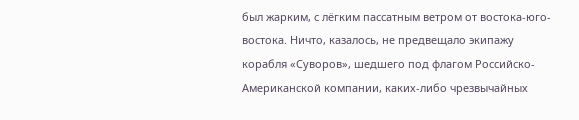был жарким, с лёгким пассатным ветром от востока-юго-востока. Ничто, казалось, не предвещало экипажу корабля «Суворов», шедшего под флагом Российско-Американской компании, каких-либо чрезвычайных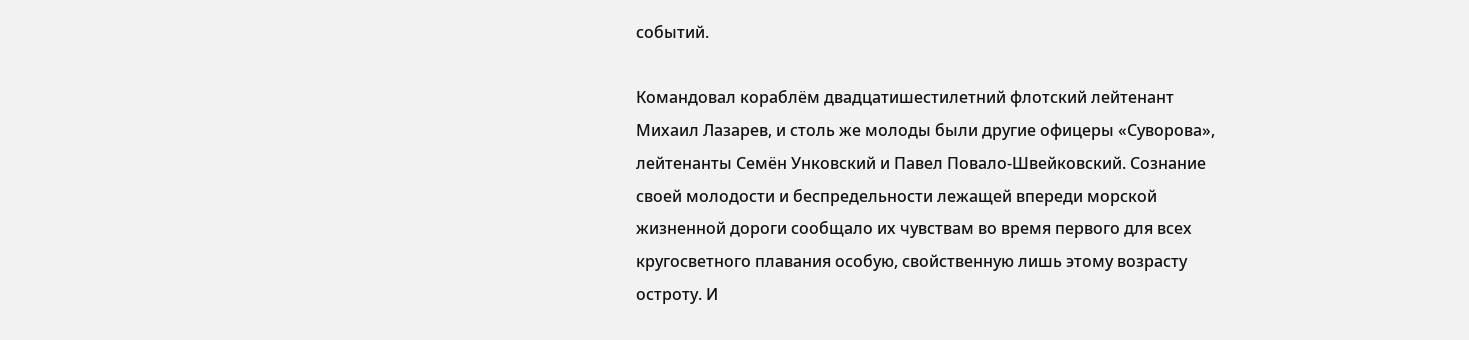событий.

Командовал кораблём двадцатишестилетний флотский лейтенант Михаил Лазарев, и столь же молоды были другие офицеры «Суворова», лейтенанты Семён Унковский и Павел Повало-Швейковский. Сознание своей молодости и беспредельности лежащей впереди морской жизненной дороги сообщало их чувствам во время первого для всех кругосветного плавания особую, свойственную лишь этому возрасту остроту. И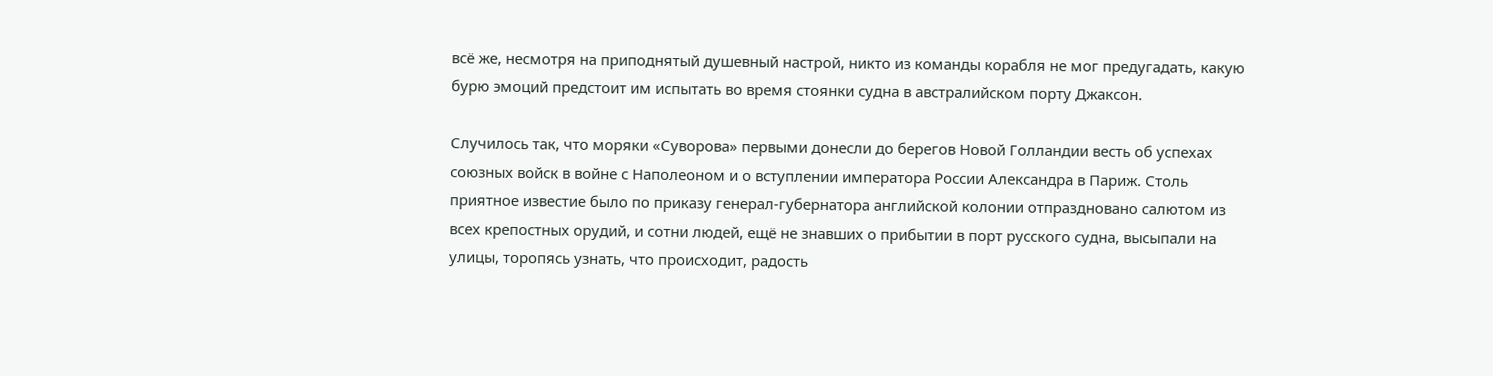всё же, несмотря на приподнятый душевный настрой, никто из команды корабля не мог предугадать, какую бурю эмоций предстоит им испытать во время стоянки судна в австралийском порту Джаксон.

Случилось так, что моряки «Суворова» первыми донесли до берегов Новой Голландии весть об успехах союзных войск в войне с Наполеоном и о вступлении императора России Александра в Париж. Столь приятное известие было по приказу генерал-губернатора английской колонии отпраздновано салютом из всех крепостных орудий, и сотни людей, ещё не знавших о прибытии в порт русского судна, высыпали на улицы, торопясь узнать, что происходит, радость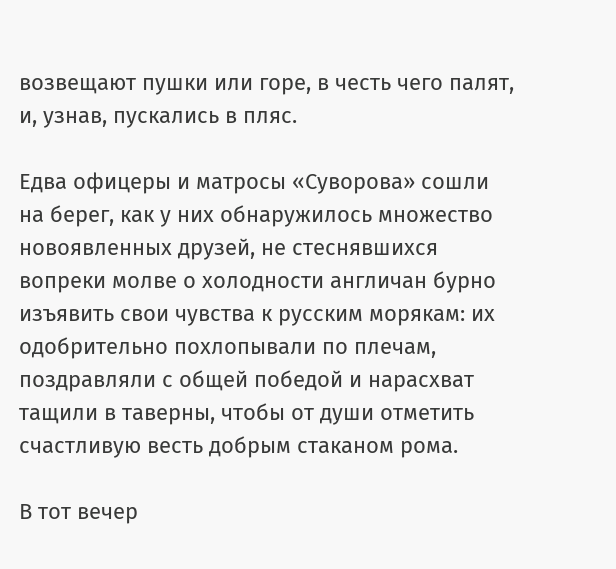возвещают пушки или горе, в честь чего палят, и, узнав, пускались в пляс.

Едва офицеры и матросы «Суворова» сошли на берег, как у них обнаружилось множество новоявленных друзей, не стеснявшихся вопреки молве о холодности англичан бурно изъявить свои чувства к русским морякам: их одобрительно похлопывали по плечам, поздравляли с общей победой и нарасхват тащили в таверны, чтобы от души отметить счастливую весть добрым стаканом рома.

В тот вечер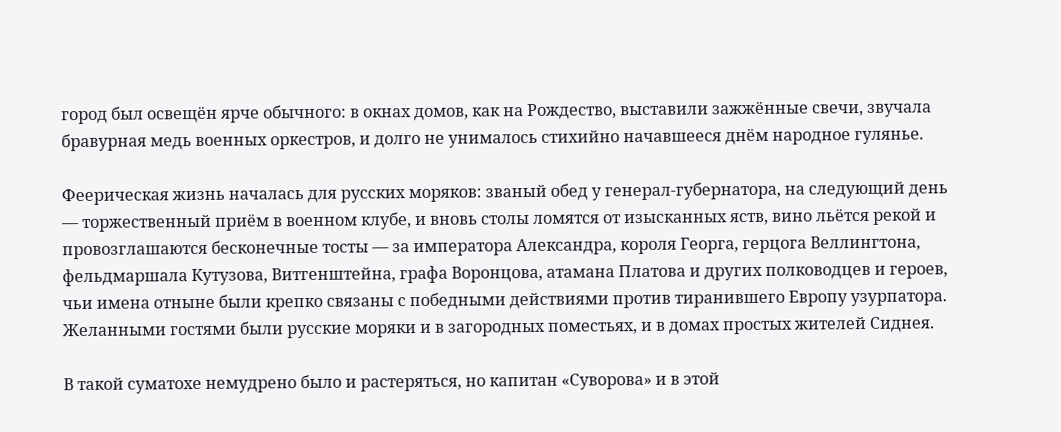город был освещён ярче обычного: в окнах домов, как на Рождество, выставили зажжённые свечи, звучала бравурная медь военных оркестров, и долго не унималось стихийно начавшееся днём народное гулянье.

Феерическая жизнь началась для русских моряков: званый обед у генерал-губернатора, на следующий день — торжественный приём в военном клубе, и вновь столы ломятся от изысканных яств, вино льётся рекой и провозглашаются бесконечные тосты — за императора Александра, короля Георга, герцога Веллингтона, фельдмаршала Кутузова, Витгенштейна, графа Воронцова, атамана Платова и других полководцев и героев, чьи имена отныне были крепко связаны с победными действиями против тиранившего Европу узурпатора. Желанными гостями были русские моряки и в загородных поместьях, и в домах простых жителей Сиднея.

В такой суматохе немудрено было и растеряться, но капитан «Суворова» и в этой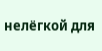нелёгкой для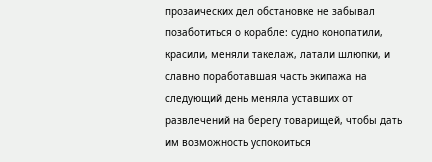прозаических дел обстановке не забывал позаботиться о корабле: судно конопатили, красили, меняли такелаж, латали шлюпки, и славно поработавшая часть экипажа на следующий день меняла уставших от развлечений на берегу товарищей, чтобы дать им возможность успокоиться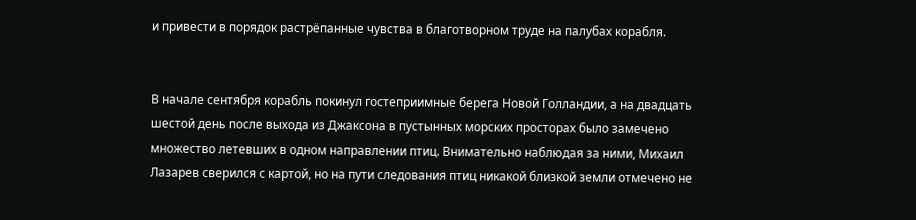и привести в порядок растрёпанные чувства в благотворном труде на палубах корабля.


В начале сентября корабль покинул гостеприимные берега Новой Голландии, а на двадцать шестой день после выхода из Джаксона в пустынных морских просторах было замечено множество летевших в одном направлении птиц. Внимательно наблюдая за ними, Михаил Лазарев сверился с картой, но на пути следования птиц никакой близкой земли отмечено не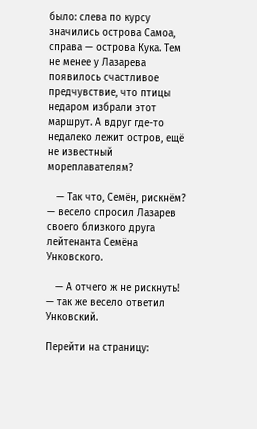было: слева по курсу значились острова Самоа, справа — острова Кука. Тем не менее у Лазарева появилось счастливое предчувствие, что птицы недаром избрали этот маршрут. А вдруг где-то недалеко лежит остров, ещё не известный мореплавателям?

   — Так что, Семён, рискнём? — весело спросил Лазарев своего близкого друга лейтенанта Семёна Унковского.

   — А отчего ж не рискнуть! — так же весело ответил Унковский.

Перейти на страницу: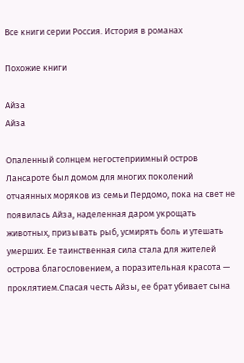Все книги серии Россия. История в романах

Похожие книги

Айза
Айза

Опаленный солнцем негостеприимный остров Лансароте был домом для многих поколений отчаянных моряков из семьи Пердомо, пока на свет не появилась Айза, наделенная даром укрощать животных, призывать рыб, усмирять боль и утешать умерших. Ее таинственная сила стала для жителей острова благословением, а поразительная красота — проклятием.Спасая честь Айзы, ее брат убивает сына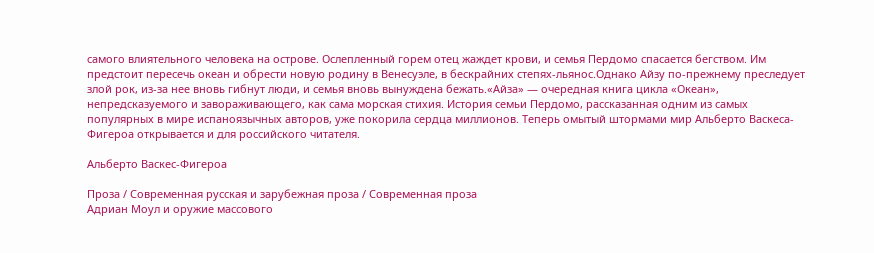самого влиятельного человека на острове. Ослепленный горем отец жаждет крови, и семья Пердомо спасается бегством. Им предстоит пересечь океан и обрести новую родину в Венесуэле, в бескрайних степях-льянос.Однако Айзу по-прежнему преследует злой рок, из-за нее вновь гибнут люди, и семья вновь вынуждена бежать.«Айза» — очередная книга цикла «Океан», непредсказуемого и завораживающего, как сама морская стихия. История семьи Пердомо, рассказанная одним из самых популярных в мире испаноязычных авторов, уже покорила сердца миллионов. Теперь омытый штормами мир Альберто Васкеса-Фигероа открывается и для российского читателя.

Альберто Васкес-Фигероа

Проза / Современная русская и зарубежная проза / Современная проза
Адриан Моул и оружие массового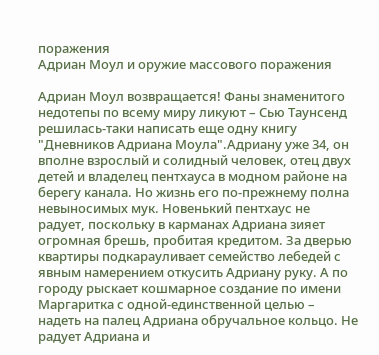поражения
Адриан Моул и оружие массового поражения

Адриан Моул возвращается! Фаны знаменитого недотепы по всему миру ликуют – Сью Таунсенд решилась-таки написать еще одну книгу "Дневников Адриана Моула".Адриану уже 34, он вполне взрослый и солидный человек, отец двух детей и владелец пентхауса в модном районе на берегу канала. Но жизнь его по-прежнему полна невыносимых мук. Новенький пентхаус не радует, поскольку в карманах Адриана зияет огромная брешь, пробитая кредитом. За дверью квартиры подкарауливает семейство лебедей с явным намерением откусить Адриану руку. А по городу рыскает кошмарное создание по имени Маргаритка с одной-единственной целью – надеть на палец Адриана обручальное кольцо. Не радует Адриана и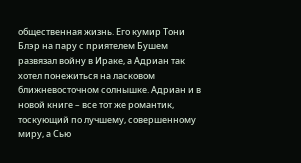общественная жизнь. Его кумир Тони Блэр на пару с приятелем Бушем развязал войну в Ираке, а Адриан так хотел понежиться на ласковом ближневосточном солнышке. Адриан и в новой книге – все тот же романтик, тоскующий по лучшему, совершенному миру, а Сью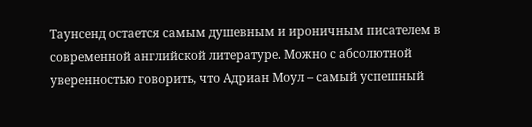Таунсенд остается самым душевным и ироничным писателем в современной английской литературе. Можно с абсолютной уверенностью говорить, что Адриан Моул – самый успешный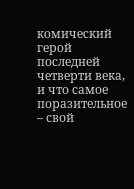комический герой последней четверти века, и что самое поразительное – свой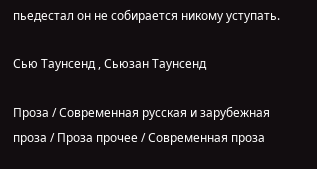пьедестал он не собирается никому уступать.

Сью Таунсенд , Сьюзан Таунсенд

Проза / Современная русская и зарубежная проза / Проза прочее / Современная проза